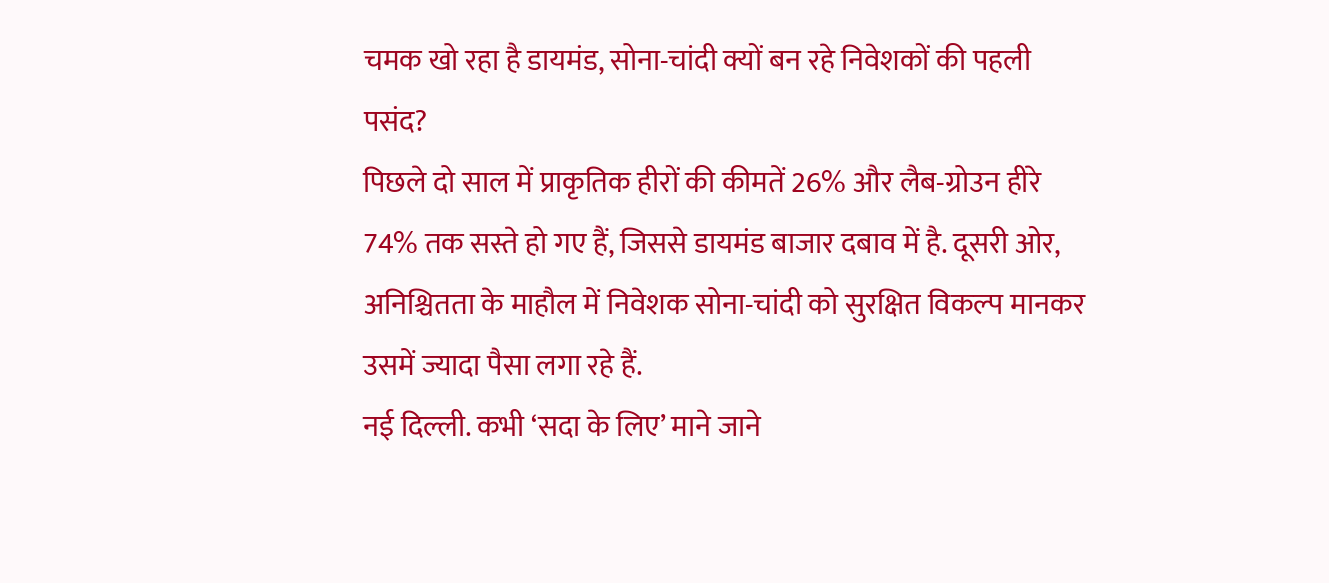चमक खो रहा है डायमंड, सोना-चांदी क्यों बन रहे निवेशकों की पहली पसंद?
पिछले दो साल में प्राकृतिक हीरों की कीमतें 26% और लैब-ग्रोउन हीरे 74% तक सस्ते हो गए हैं, जिससे डायमंड बाजार दबाव में है. दूसरी ओर, अनिश्चितता के माहौल में निवेशक सोना-चांदी को सुरक्षित विकल्प मानकर उसमें ज्यादा पैसा लगा रहे हैं.
नई दिल्ली. कभी ‘सदा के लिए’ माने जाने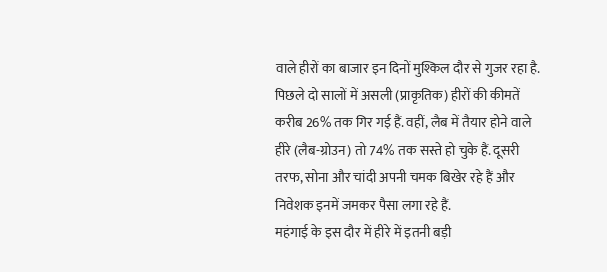वाले हीरों का बाजार इन दिनों मुश्किल दौर से गुजर रहा है. पिछले दो सालों में असली (प्राकृतिक) हीरों की कीमतें करीब 26% तक गिर गई हैं. वहीं, लैब में तैयार होने वाले हीरे (लैब-ग्रोउन) तो 74% तक सस्ते हो चुके हैं. दूसरी तरफ, सोना और चांदी अपनी चमक बिखेर रहे हैं और निवेशक इनमें जमकर पैसा लगा रहे हैं.
महंगाई के इस दौर में हीरे में इतनी बड़ी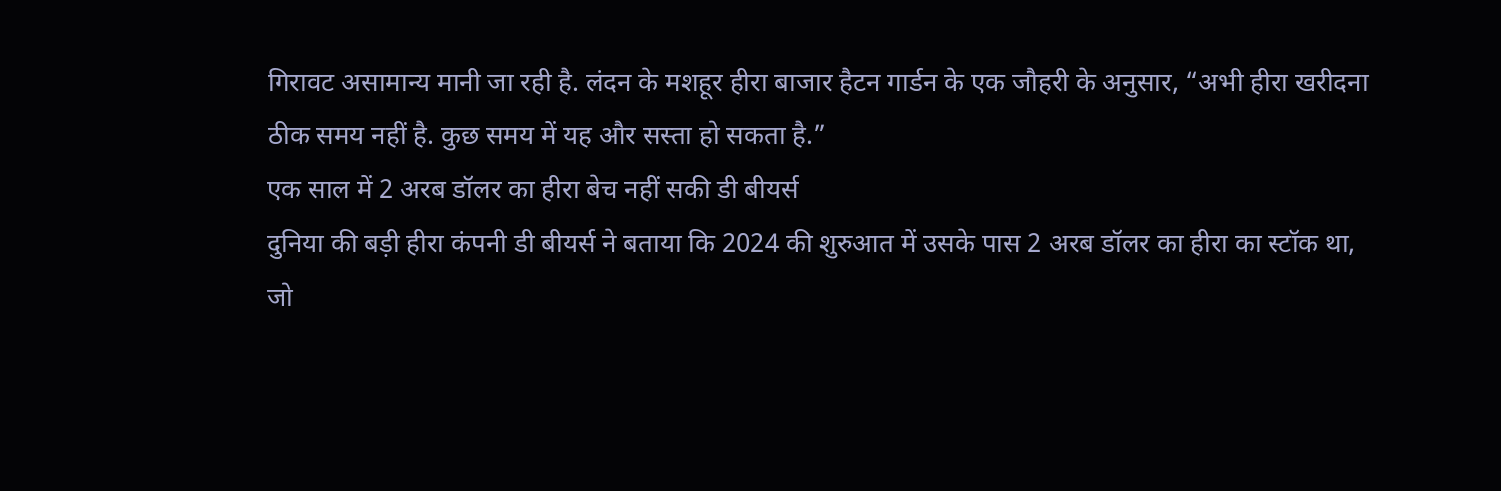गिरावट असामान्य मानी जा रही है. लंदन के मशहूर हीरा बाजार हैटन गार्डन के एक जौहरी के अनुसार, “अभी हीरा खरीदना ठीक समय नहीं है. कुछ समय में यह और सस्ता हो सकता है.”
एक साल में 2 अरब डॉलर का हीरा बेच नहीं सकी डी बीयर्स
दुनिया की बड़ी हीरा कंपनी डी बीयर्स ने बताया कि 2024 की शुरुआत में उसके पास 2 अरब डॉलर का हीरा का स्टॉक था, जो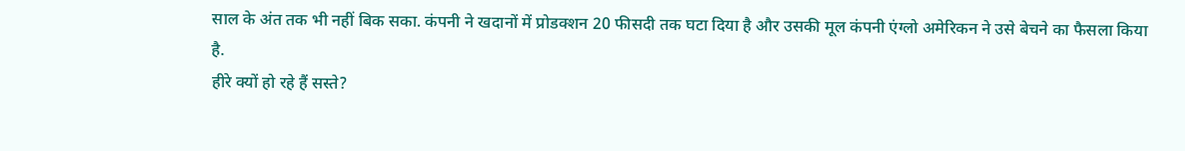साल के अंत तक भी नहीं बिक सका. कंपनी ने खदानों में प्रोडक्शन 20 फीसदी तक घटा दिया है और उसकी मूल कंपनी एंग्लो अमेरिकन ने उसे बेचने का फैसला किया है.
हीरे क्यों हो रहे हैं सस्ते?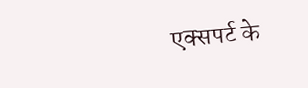एक्सपर्ट के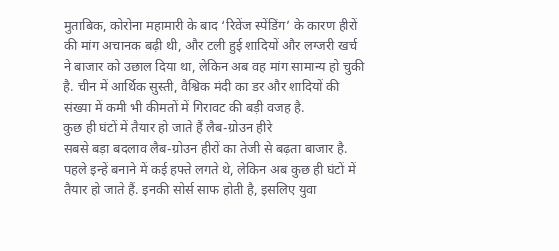मुताबिक, कोरोना महामारी के बाद ‘रिवेंज स्पेंडिंग’ के कारण हीरों की मांग अचानक बढ़ी थी, और टली हुई शादियों और लग्जरी खर्च ने बाजार को उछाल दिया था, लेकिन अब वह मांग सामान्य हो चुकी है. चीन में आर्थिक सुस्ती, वैश्विक मंदी का डर और शादियों की संख्या में कमी भी कीमतों में गिरावट की बड़ी वजह है.
कुछ ही घंटों में तैयार हो जाते हैं लैब-ग्रोउन हीरे
सबसे बड़ा बदलाव लैब-ग्रोउन हीरों का तेजी से बढ़ता बाजार है. पहले इन्हें बनाने में कई हफ्ते लगते थे, लेकिन अब कुछ ही घंटों में तैयार हो जाते हैं. इनकी सोर्स साफ होती है, इसलिए युवा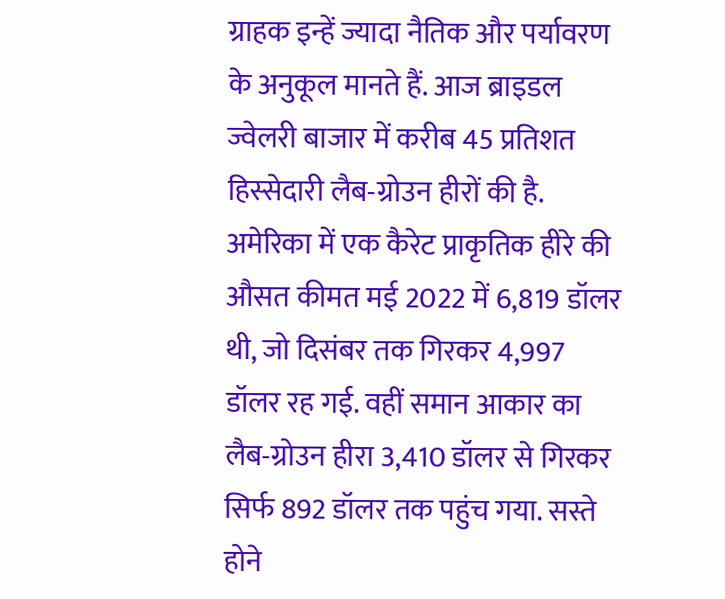ग्राहक इन्हें ज्यादा नैतिक और पर्यावरण के अनुकूल मानते हैं. आज ब्राइडल ज्वेलरी बाजार में करीब 45 प्रतिशत हिस्सेदारी लैब-ग्रोउन हीरों की है.
अमेरिका में एक कैरेट प्राकृतिक हीरे की औसत कीमत मई 2022 में 6,819 डॉलर थी, जो दिसंबर तक गिरकर 4,997 डॉलर रह गई. वहीं समान आकार का लैब-ग्रोउन हीरा 3,410 डॉलर से गिरकर सिर्फ 892 डॉलर तक पहुंच गया. सस्ते होने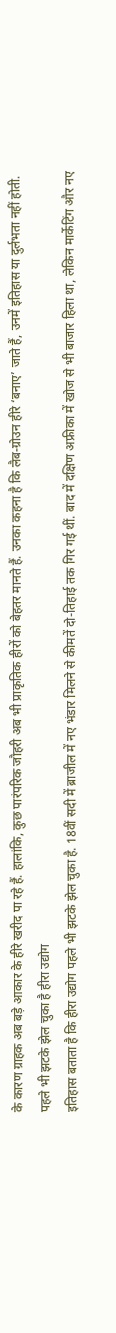के कारण ग्राहक अब बड़े आकार के हीरे खरीद पा रहे हैं. हालांकि, कुछ पारंपरिक जौहरी अब भी प्राकृतिक हीरों को बेहतर मानते हैं. उनका कहना है कि लैब-ग्रोउन हीरे ‘बनाए’ जाते हैं, उनमें इतिहास या दुर्लभता नहीं होती.
पहले भी झटके झेल चुका है हीरा उद्योग
इतिहास बताता है कि हीरा उद्योग पहले भी झटके झेल चुका है. 18वीं सदी में ब्राजील में नए भंडार मिलने से कीमतें दो-तिहाई तक गिर गई थीं. बाद में दक्षिण अफ्रीका में खोज से भी बाजार हिला था, लेकिन मार्केटिंग और नए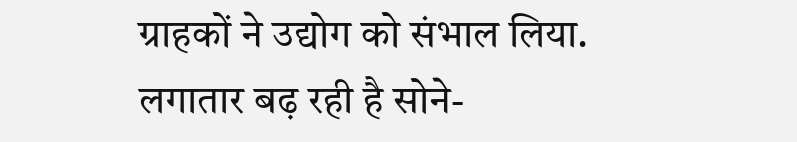ग्राहकों ने उद्योग को संभाल लिया.
लगातार बढ़ रही है सोने-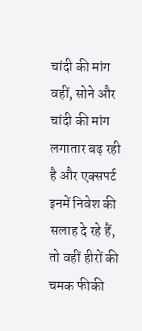चांदी की मांग
वहीं, सोने और चांदी की मांग लगातार बढ़ रही है और एक्सपर्ट इनमें निवेश की सलाह दे रहे हैं, तो वहीं हीरों की चमक फीकी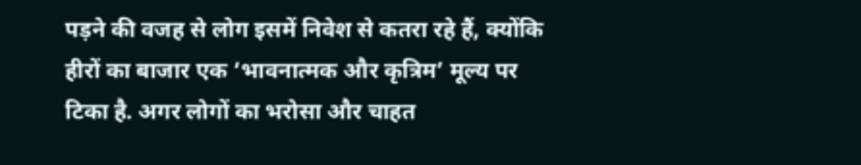पड़ने की वजह से लोग इसमें निवेश से कतरा रहे हैं, क्योंकि हीरों का बाजार एक ‘भावनात्मक और कृत्रिम’ मूल्य पर टिका है. अगर लोगों का भरोसा और चाहत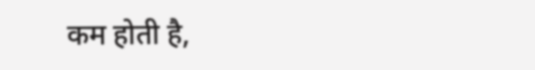कम होती है,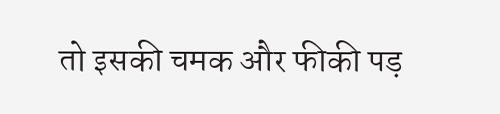तो इसकी चमक और फीकी पड़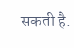सकती है.